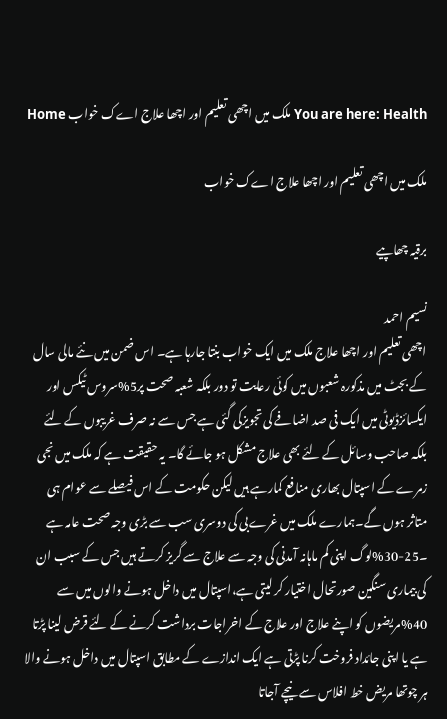You are here: Health ملک میں اچھی تعلیم اور اچھا علاج اےک خواب Home

ملک میں اچھی تعلیم اور اچھا علاج اےک خواب

برقیہ چھاپیے

نسیم احمد
اچھی تعلیم اور اچھا علاج ملک میں ایک خواب بنتا جارہا ہے۔ اس ضمن میں نئے مالی سال کے بجٹ میں مذکورہ شعبوں میں کوئی رعایت تو دور بلکہ شعبہ صحت پر5%سروس ٹیکس اور ایکسائزڈیوٹی میں ایک فی صد اضافے کی تجویزکی گئی ہے جس سے نہ صرف غریبوں کے لئے بلکہ صاحب وسائل کے لئے بھی علاج مشکل ہو جائے گا۔ یہ حقیقت ہے کہ ملک میں نجی زمرے کے اسپتال بھاری منافع کمارہے ہیں لیکن حکومت کے اس فیصلے سے عوام ہی متاثر ہوں گے۔ہمارے ملک میں غرےبی کی دوسری سب سے بڑی وجہ صحت عامہ ہے ۔25-30%لوگ اپنی کم ماہانہ آمدنی کی وجہ سے علاج سے گریز کرتے ہیں جس کے سبب ان کی بیماری سنگین صورتحال اختیار کر لیتی ہے،اسپتال میں داخل ہونے والوں میں سے 40%مریضوں کو اپنے علاج اور علاج کے اخراجات برداشت کرنے کے لئے قرض لینا پڑتا ہے یا اپنی جائداد فروخت کرنا پڑتی ہے ایک اندازے کے مطابق اسپتال میں داخل ہونے والا ہر چوتھا مریض خط افلاس سے نیچے آجاتا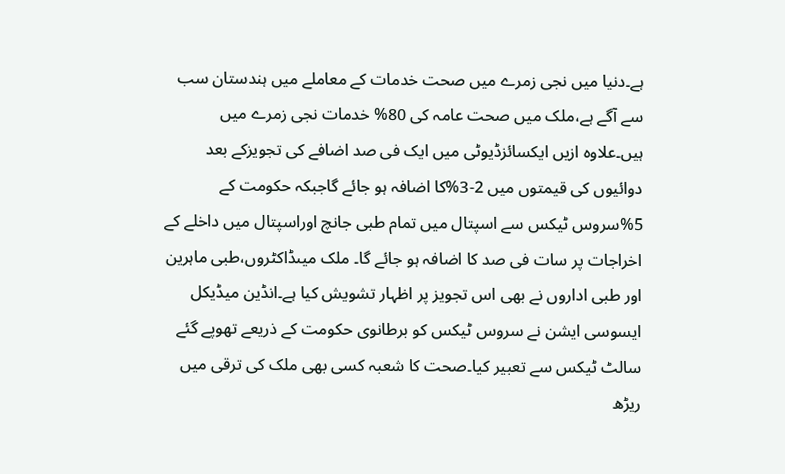ہے۔دنیا میں نجی زمرے میں صحت خدمات کے معاملے میں ہندستان سب سے آگے ہے،ملک میں صحت عامہ کی 80% خدمات نجی زمرے میں ہیں۔علاوہ ازیں ایکسائزڈیوٹی میں ایک فی صد اضافے کی تجویزکے بعد دوائیوں کی قیمتوں میں 2-3%کا اضافہ ہو جائے گاجبکہ حکومت کے 5%سروس ٹیکس سے اسپتال میں تمام طبی جانچ اوراسپتال میں داخلے کے اخراجات پر سات فی صد کا اضافہ ہو جائے گا۔ ملک میںڈاکٹروں،طبی ماہرین اور طبی اداروں نے بھی اس تجویز پر اظہار تشویش کیا ہے۔انڈین میڈیکل ایسوسی ایشن نے سروس ٹیکس کو برطانوی حکومت کے ذریعے تھوپے گئے سالٹ ٹیکس سے تعبیر کیا۔صحت کا شعبہ کسی بھی ملک کی ترقی میں ریڑھ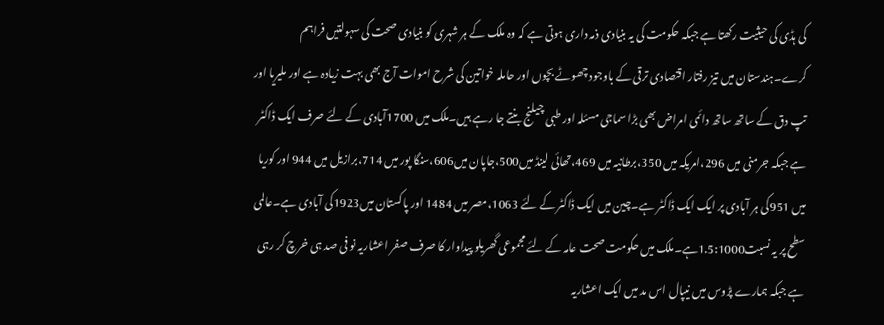کی ہڈی کی حیثیت رکھتا ہے جبکہ حکومت کی یہ بنیادی ذمہ داری ہوتی ہے کہ وہ ملک کے ہر شہری کو بنیادی صحت کی سہولتیں فراہم کرے۔ہندستان میں تیز رفتار اقتصادی ترقی کے باوجود چھوٹے بچوں اور حاملہ خواتین کی شرح اموات آج بھی بہت زیادہ ہے اور ملیریا اور تپ دق کے ساتھ ساتھ دائمی امراض بھی بڑا سماجی مسئلہ اور طبی چیلنج بنتے جا رہے ہیں۔ملک میں 1700آبادی کے لئے صرف ایک ڈاکٹر ہے جبکہ جرمنی میں 296،امریکہ میں 350،برطانیہ میں 469،تھائی لینڈ میں500،جاپان میں606،سنگا پور میں 714،برازیل میں 944 اور کوریا میں 951کی ہر آبادی پر ایک ایک ڈاکٹر ہے۔چین میں ایک ڈاکٹر کے لئے 1063،مصر میں 1484 اور پاکستان میں1923کی آبادی ہے۔عالمی سطح پر یہ نسبت1.5:1000ہے۔ملک میں حکومت صحت عامہ کے لئے مجموعی گھریلو پیداوار کا صرف صفر اعشاریہ نو فی صد ہی خرچ کر رہی ہے جبکہ ہمارے پڑوس میں نیپال اس مد میں ایک اعشاریہ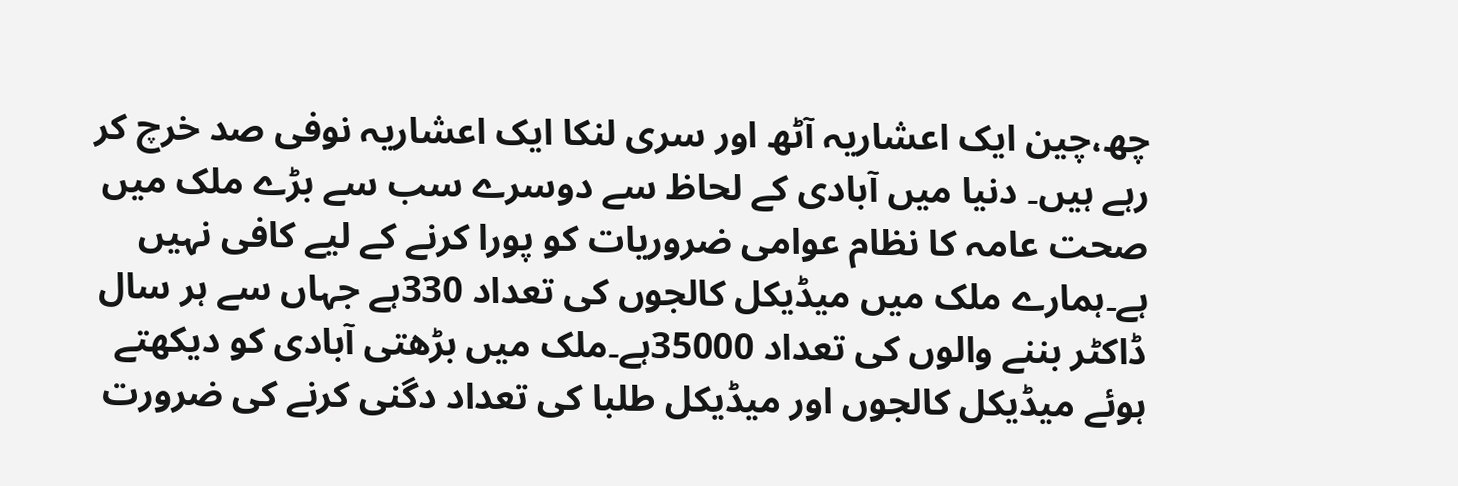چھ،چین ایک اعشاریہ آٹھ اور سری لنکا ایک اعشاریہ نوفی صد خرچ کر رہے ہیں۔ دنیا میں آبادی کے لحاظ سے دوسرے سب سے بڑے ملک میں صحت عامہ کا نظام عوامی ضروریات کو پورا کرنے کے لیے کافی نہیں ہے۔ہمارے ملک میں میڈیکل کالجوں کی تعداد 330ہے جہاں سے ہر سال ڈاکٹر بننے والوں کی تعداد 35000ہے۔ملک میں بڑھتی آبادی کو دیکھتے ہوئے میڈیکل کالجوں اور میڈیکل طلبا کی تعداد دگنی کرنے کی ضرورت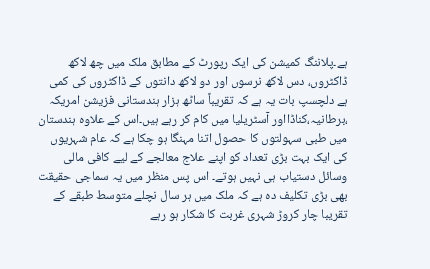ہے۔پلاننگ کمیشن کی ایک رپورٹ کے مطابق ملک میں چھ لاکھ ڈاکٹروں، دس لاکھ نرسوں اور دو لاکھ دانتوں کے ڈاکٹروں کی کمی ہے دلچسپ بات یہ ہے کہ تقریباً ساٹھ ہزار ہندستانی فزیشن امریکہ ،برطانیہ،کناڈااور آسٹریلیا میں کام کر رہے ہیں۔اس کے علاوہ ہندستان میں طبی سہولتوں کا حصول اتنا مہنگا ہو چکا ہے کہ عام شہریوں کی ایک بہت بڑی تعداد کو اپنے علاج معالجے کے لیے کافی مالی وسائل دستیاب ہی نہیں ہوتے۔ اس پس منظر میں یہ سماجی حقیقت بھی بڑی تکلیف دہ ہے کہ ملک میں ہر سال نچلے متوسط طبقے کے تقریبا چار کروڑ شہری غربت کا شکار ہو رہے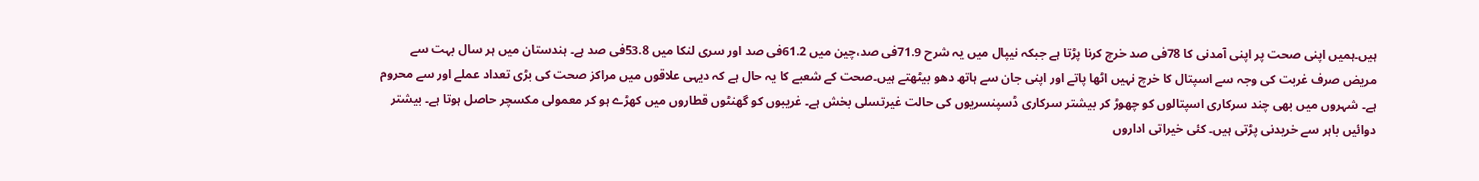ہیں۔ہمیں اپنی صحت پر اپنی آمدنی کا 78فی صد خرچ کرنا پڑتا ہے جبکہ نیپال میں یہ شرح 71.9فی صد،چین میں 61.2فی صد اور سری لنکا میں 53.8فی صد ہے۔ ہندستان میں ہر سال بہت سے مریض صرف غربت کی وجہ سے اسپتال کا خرچ نہیں اٹھا پاتے اور اپنی جان سے ہاتھ دھو بیٹھتے ہیں۔صحت کے شعبے کا یہ حال ہے کہ دیہی علاقوں میں مراکز صحت کی بڑی تعداد عملے اور سے محروم ہے۔ شہروں میں بھی چند سرکاری اسپتالوں کو چھوڑ کر بیشتر سرکاری ڈسپنسریوں کی حالت غیرتسلی بخش ہے۔ غریبوں کو گھنٹوں قطاروں میں کھڑے ہو کر معمولی مکسچر حاصل ہوتا ہے۔ بیشتر دوائیں باہر سے خریدنی پڑتی ہیں۔ کئی خیراتی اداروں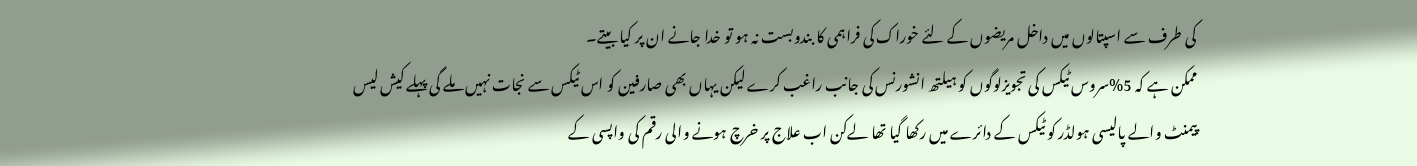کی طرف سے اسپتالوں میں داخل مریضوں کے لئے خوراک کی فراہمی کا بندوبست نہ ہو تو خدا جانے ان پر کیا بیتے۔
ممکن ہے کہ 5%سروس ٹیکس کی تجویزلوگوں کو ہیلتھ انشورنس کی جانب راغب کرے لیکن یہاں بھی صارفین کو اس ٹیکس سے نجات نہیں ملے گی پہلے کیش لیس پیمنٹ والے پالیسی ہولڈر کو ٹیکس کے دائرے میں رکھا گیا تھا لےکن اب علاج پر خرچ ہونے والی رقم کی واپسی کے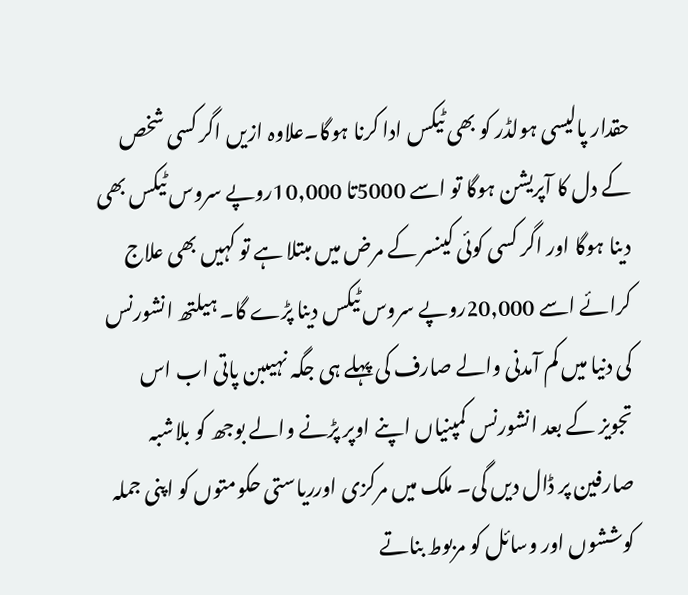حقدار پالیسی ہولڈر کو بھی ٹیکس ادا کرنا ہوگا۔علاوہ ازیں اگر کسی شخص کے دل کا آپریشن ہوگا تو اسے 5000تا 10,000روپے سروس ٹیکس بھی دینا ہوگا اور اگر کسی کوئی کینسر کے مرض میں مبتلا ہے تو کہیں بھی علاج کرائے اسے 20,000روپے سروس ٹیکس دینا پڑے گا۔ ہیلتھ انشورنس کی دنیا میں کم آمدنی والے صارف کی پہلے ہی جگہ نہیںبن پاتی اب اس تجویز کے بعد انشورنس کمپنیاں اپنے اوپر پڑنے والے بوجھ کو بلاشبہ صارفین پر ڈال دیں گی۔ ملک میں مرکزی اورریاستی حکومتوں کو اپنی جملہ کوششوں اور وسائل کو مربوط بناتے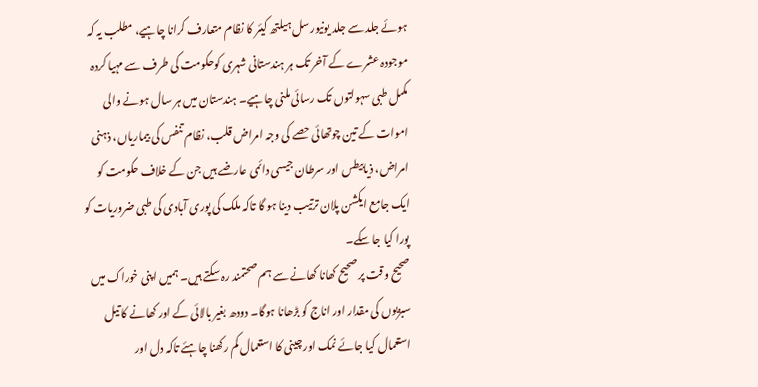ہوئے جلد سے جلد یونیورسل ہیلتھ کیئر کا نظام متعارف کرانا چاہیے، مطلب یہ کہ موجودہ عشرے کے آخر تک ہر ہندستانی شہری کوحکومت کی طرف سے مہیا کردہ مکمل طبی سہولتوں تک رسائی ملنی چاہیے۔ ہندستان میں ہر سال ہونے والی اموات کے تین چوتھائی حصے کی وجہ امراض قلب، نظام تنفس کی بیماریاں، ذہنی امراض، ذیابیطس اور سرطان جیسی دائمی عارضے ہیں جن کے خلاف حکومت کو ایک جامع ایکشن پلان ترتیب دینا ہو گا تاکہ ملک کی پوری آبادی کی طبی ضروریات کو پورا کیا جا سکے۔
صحیح وقت پر صحیح کھانا کھانے سے ہم صحتمند رہ سکتے ہیں۔ ہمیں اپنی خوراک میں سبزیوں کی مقدار اور اناج کو بڑھانا ہوگا۔ دودھ بغیر بالائی کے اور کھانے کا تیل استعمال کیا جائے نمک اور چینی کا استعمال کم رکھنا چاہئے تاکہ دل اور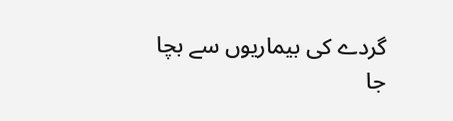گردے کی بیماریوں سے بچا جا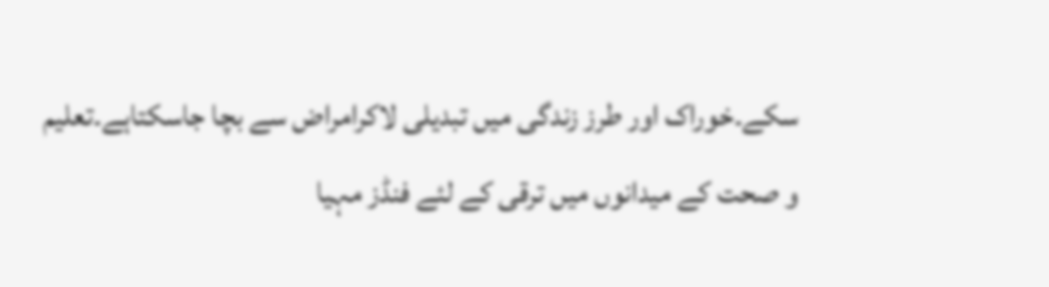سکے۔خوراک اور طرز زندگی میں تبدیلی لاکرامراض سے بچا جاسکتاہے۔تعلیم و صحت کے میدانوں میں ترقی کے لئے فنڈز مہیا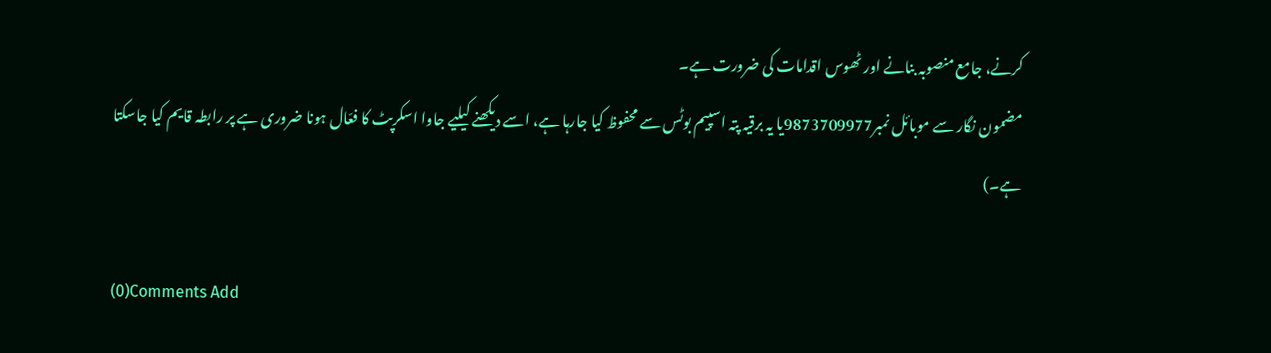کرنے، جامع منصوبہ بنانے اور ٹھوس اقدامات کی ضرورت ہے۔
مضمون نگار سے موبائل نمبر9873709977یا یہ برقیہ پتہ اسپیم بوٹس سے محفوظ کیا جارہا ہے، اسے دیکھنے کیلیے جاوا اسکرپٹ کا فعّال ہونا ضروری ہے پر رابطہ قایم کیا جاسکتا ہے۔)

(0)Comments Add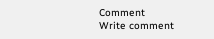Comment
Write comment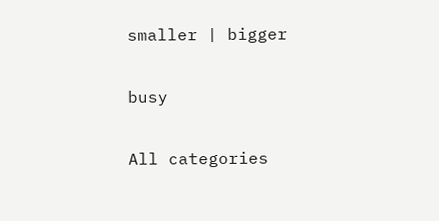smaller | bigger


busy


All categories